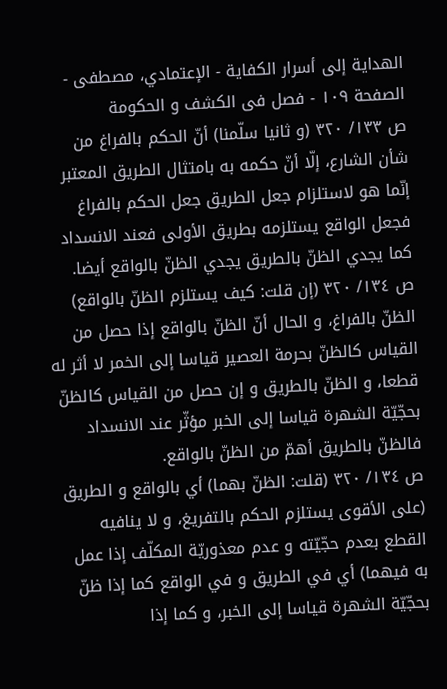الهداية إلى أسرار الكفاية - الإعتمادي، مصطفى - الصفحة ١٠٩ - فصل فى الكشف و الحكومة
ص ١٣٣/ ٣٢٠ (و ثانيا سلّمنا) أنّ الحكم بالفراغ من شأن الشارع، إلّا أنّ حكمه به بامتثال الطريق المعتبر إنّما هو لاستلزام جعل الطريق جعل الحكم بالفراغ فجعل الواقع يستلزمه بطريق الأولى فعند الانسداد كما يجدي الظنّ بالطريق يجدي الظنّ بالواقع أيضا.
ص ١٣٤/ ٣٢٠ (إن قلت: كيف يستلزم الظنّ بالواقع) الظنّ بالفراغ، و الحال أنّ الظنّ بالواقع إذا حصل من القياس كالظنّ بحرمة العصير قياسا إلى الخمر لا أثر له قطعا، و الظنّ بالطريق و إن حصل من القياس كالظنّ بحجّيّة الشهرة قياسا إلى الخبر مؤثّر عند الانسداد فالظنّ بالطريق أهمّ من الظنّ بالواقع.
ص ١٣٤/ ٣٢٠ (قلت: الظنّ بهما) أي بالواقع و الطريق (على الأقوى يستلزم الحكم بالتفريغ، و لا ينافيه القطع بعدم حجّيّته و عدم معذوريّة المكلّف إذا عمل به فيهما) أي في الطريق و في الواقع كما إذا ظنّ بحجّيّة الشهرة قياسا إلى الخبر، و كما إذا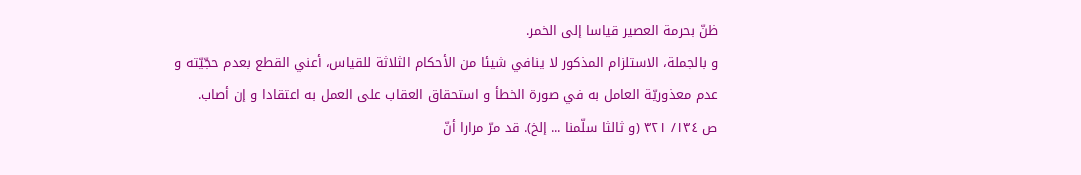ظنّ بحرمة العصير قياسا إلى الخمر.
و بالجملة، الاستلزام المذكور لا ينافي شيئا من الأحكام الثلاثة للقياس، أعني القطع بعدم حجّيّته و عدم معذوريّة العامل به في صورة الخطأ و استحقاق العقاب على العمل به اعتقادا و إن أصاب.
ص ١٣٤/ ٣٢١ (و ثالثا سلّمنا ... إلخ). قد مرّ مرارا أنّ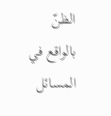الظنّ بالواقع في المسائل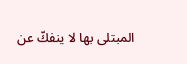المبتلى بها لا ينفكّ عن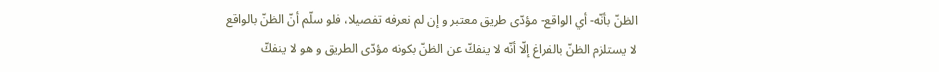الظنّ بأنّه- أي الواقع- مؤدّى طريق معتبر و إن لم نعرفه تفصيلا، فلو سلّم أنّ الظنّ بالواقع لا يستلزم الظنّ بالفراغ إلّا أنّه لا ينفكّ عن الظنّ بكونه مؤدّى الطريق و هو لا ينفكّ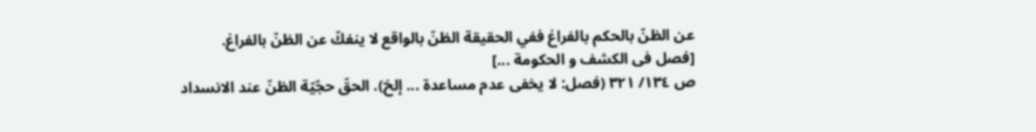عن الظنّ بالحكم بالفراغ ففي الحقيقة الظنّ بالواقع لا ينفكّ عن الظنّ بالفراغ.
[فصل فى الكشف و الحكومة ...]
ص ١٣٤/ ٣٢١ (فصل: لا يخفى عدم مساعدة ... إلخ). الحقّ حجّيّة الظنّ عند الانسداد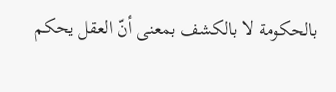بالحكومة لا بالكشف بمعنى أنّ العقل يحكم